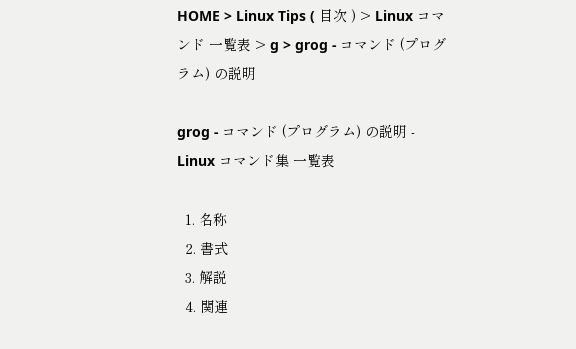HOME > Linux Tips ( 目次 ) > Linux コマンド 一覧表 > g > grog - コマンド (プログラム) の説明

grog - コマンド (プログラム) の説明 - Linux コマンド集 一覧表

  1. 名称
  2. 書式
  3. 解説
  4. 関連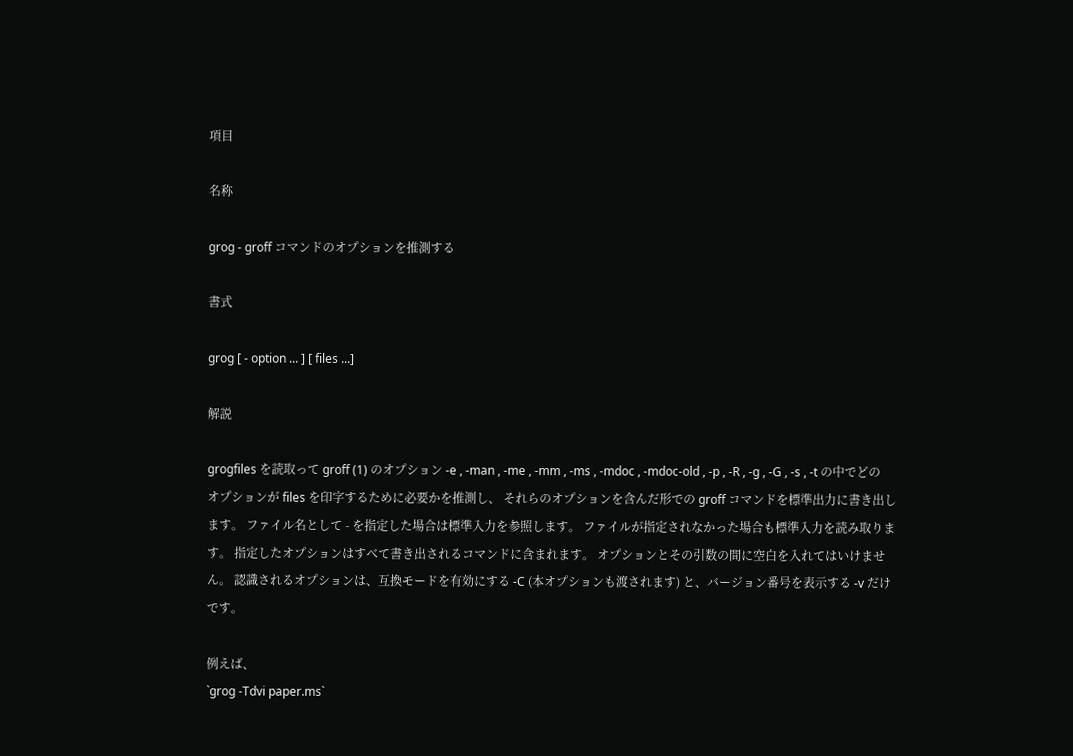項目

名称

grog - groff コマンドのオプションを推測する

書式

grog [ - option ... ] [ files ...]

解説

grogfiles を読取って groff (1) のオプション -e , -man , -me , -mm , -ms , -mdoc , -mdoc-old , -p , -R , -g , -G , -s , -t の中でどのオプションが files を印字するために必要かを推測し、 それらのオプションを含んだ形での groff コマンドを標準出力に書き出します。 ファイル名として - を指定した場合は標準入力を参照します。 ファイルが指定されなかった場合も標準入力を読み取ります。 指定したオプションはすべて書き出されるコマンドに含まれます。 オプションとその引数の間に空白を入れてはいけません。 認識されるオプションは、互換モードを有効にする -C (本オプションも渡されます) と、バージョン番号を表示する -v だけです。

例えば、
`grog -Tdvi paper.ms`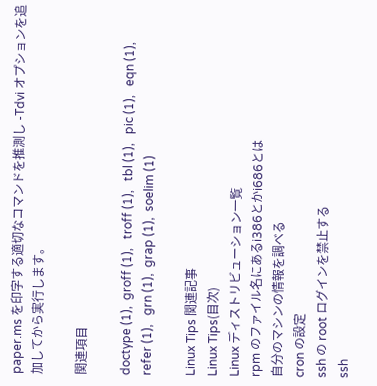paper.ms を印字する適切なコマンドを推測し -Tdvi オプションを追加してから実行します。

関連項目

doctype (1),  groff (1),   troff (1),   tbl (1),   pic (1),   eqn (1),   refer (1),   grn (1),  grap (1),  soelim (1)

Linux Tips 関連記事
Linux Tips(目次)
Linux ディストリビューション一覧
rpm のファイル名にあるi386とかi686とは
自分のマシンの情報を調べる
cron の設定
ssh の root ログインを禁止する
ssh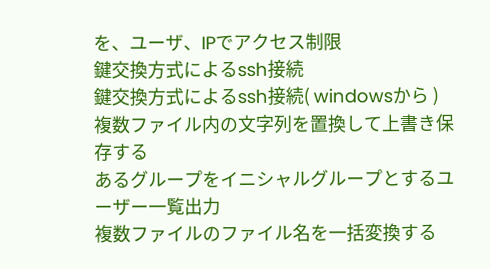を、ユーザ、IPでアクセス制限
鍵交換方式によるssh接続
鍵交換方式によるssh接続( windowsから )
複数ファイル内の文字列を置換して上書き保存する
あるグループをイニシャルグループとするユーザー一覧出力
複数ファイルのファイル名を一括変換する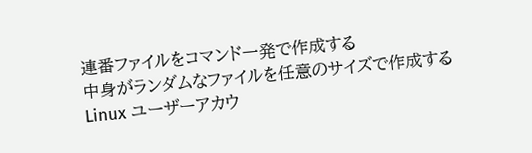連番ファイルをコマンド一発で作成する
中身がランダムなファイルを任意のサイズで作成する
Linux ユーザーアカウ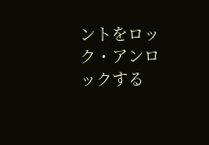ントをロック・アンロックする